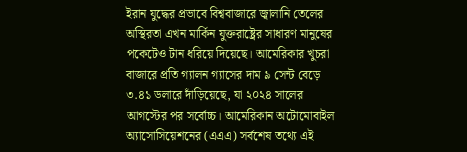ইরান যুদ্ধের প্রভাবে বিশ্ববাজারে জ্বালানি তেলের অস্থিরতা এখন মার্কিন যুক্তরাষ্ট্রের সাধারণ মানুষের পকেটেও টান ধরিয়ে দিয়েছে। আমেরিকার খুচরা বাজারে প্রতি গ্যালন গ্যাসের দাম ৯ সেন্ট বেড়ে ৩.৪১ ডলারে দাঁড়িয়েছে, যা ২০২৪ সালের আগস্টের পর সর্বোচ্চ। আমেরিকান অটোমোবাইল অ্যাসোসিয়েশনের (এএএ) সর্বশেষ তথ্যে এই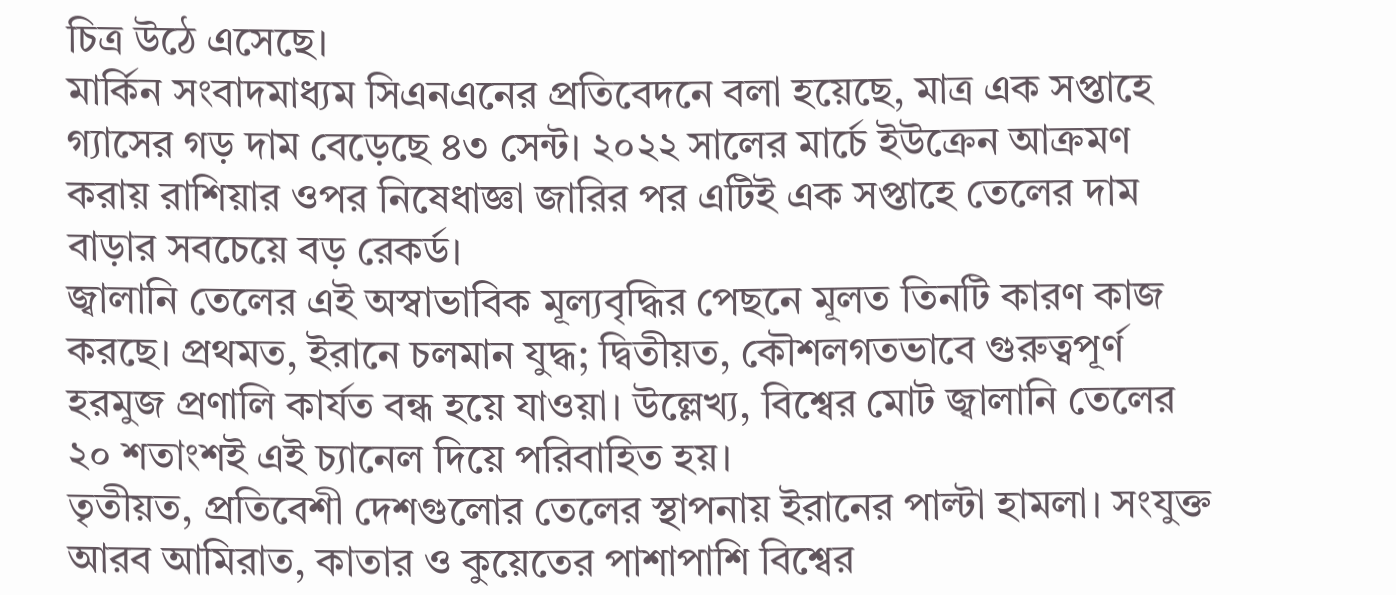চিত্র উঠে এসেছে।
মার্কিন সংবাদমাধ্যম সিএনএনের প্রতিবেদনে বলা হয়েছে, মাত্র এক সপ্তাহে গ্যাসের গড় দাম বেড়েছে ৪৩ সেন্ট। ২০২২ সালের মার্চে ইউক্রেন আক্রমণ করায় রাশিয়ার ওপর নিষেধাজ্ঞা জারির পর এটিই এক সপ্তাহে তেলের দাম বাড়ার সবচেয়ে বড় রেকর্ড।
জ্বালানি তেলের এই অস্বাভাবিক মূল্যবৃদ্ধির পেছনে মূলত তিনটি কারণ কাজ করছে। প্রথমত, ইরানে চলমান যুদ্ধ; দ্বিতীয়ত, কৌশলগতভাবে গুরুত্বপূর্ণ হরমুজ প্রণালি কার্যত বন্ধ হয়ে যাওয়া। উল্লেখ্য, বিশ্বের মোট জ্বালানি তেলের ২০ শতাংশই এই চ্যানেল দিয়ে পরিবাহিত হয়।
তৃতীয়ত, প্রতিবেশী দেশগুলোর তেলের স্থাপনায় ইরানের পাল্টা হামলা। সংযুক্ত আরব আমিরাত, কাতার ও কুয়েতের পাশাপাশি বিশ্বের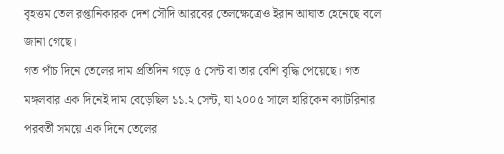বৃহত্তম তেল রপ্তানিকারক দেশ সৌদি আরবের তেলক্ষেত্রেও ইরান আঘাত হেনেছে বলে জানা গেছে।
গত পাঁচ দিনে তেলের দাম প্রতিদিন গড়ে ৫ সেন্ট বা তার বেশি বৃদ্ধি পেয়েছে। গত মঙ্গলবার এক দিনেই দাম বেড়েছিল ১১.২ সেন্ট, যা ২০০৫ সালে হারিকেন ক্যাটরিনার পরবর্তী সময়ে এক দিনে তেলের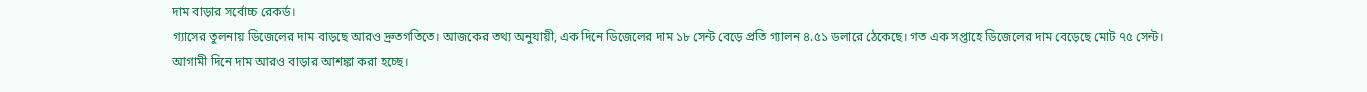দাম বাড়ার সর্বোচ্চ রেকর্ড।
গ্যাসের তুলনায় ডিজেলের দাম বাড়ছে আরও দ্রুতগতিতে। আজকের তথ্য অনুযায়ী, এক দিনে ডিজেলের দাম ১৮ সেন্ট বেড়ে প্রতি গ্যালন ৪.৫১ ডলারে ঠেকেছে। গত এক সপ্তাহে ডিজেলের দাম বেড়েছে মোট ৭৫ সেন্ট।
আগামী দিনে দাম আরও বাড়ার আশঙ্কা করা হচ্ছে।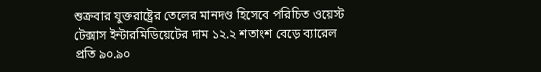শুক্রবার যুক্তরাষ্ট্রের তেলের মানদণ্ড হিসেবে পরিচিত ওয়েস্ট টেক্সাস ইন্টারমিডিয়েটের দাম ১২.২ শতাংশ বেড়ে ব্যারেল প্রতি ৯০.৯০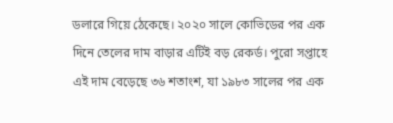ডলারে গিয়ে ঠেকেছে। ২০২০ সালে কোভিডের পর এক দিনে তেলের দাম বাড়ার এটিই বড় রেকর্ড। পুরো সপ্তাহে এই দাম বেড়েছে ৩৬ শতাংশ, যা ১৯৮৩ সালের পর এক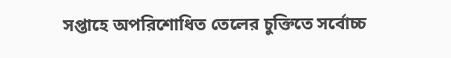সপ্তাহে অপরিশোধিত তেলের চুক্তিতে সর্বোচ্চ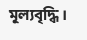মূল্যবৃদ্ধি।